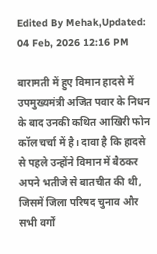Edited By Mehak,Updated: 04 Feb, 2026 12:16 PM

बारामती में हुए विमान हादसे में उपमुख्यमंत्री अजित पवार के निधन के बाद उनकी कथित आखिरी फोन कॉल चर्चा में है। दावा है कि हादसे से पहले उन्होंने विमान में बैठकर अपने भतीजे से बातचीत की थी, जिसमें जिला परिषद चुनाव और सभी वर्गों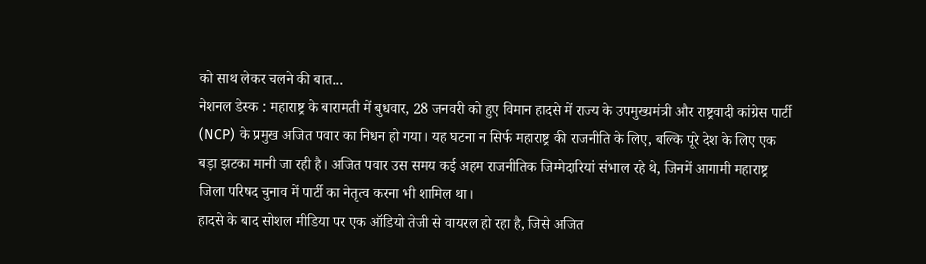को साथ लेकर चलने की बात...
नेशनल डेस्क : महाराष्ट्र के बारामती में बुधवार, 28 जनवरी को हुए विमान हादसे में राज्य के उपमुख्यमंत्री और राष्ट्रवादी कांग्रेस पार्टी (NCP) के प्रमुख अजित पवार का निधन हो गया। यह घटना न सिर्फ महाराष्ट्र की राजनीति के लिए, बल्कि पूरे देश के लिए एक बड़ा झटका मानी जा रही है। अजित पवार उस समय कई अहम राजनीतिक जिम्मेदारियां संभाल रहे थे, जिनमें आगामी महाराष्ट्र जिला परिषद चुनाव में पार्टी का नेतृत्व करना भी शामिल था।
हादसे के बाद सोशल मीडिया पर एक ऑडियो तेजी से वायरल हो रहा है, जिसे अजित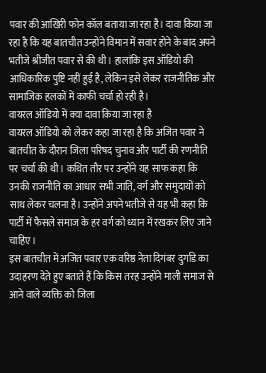पवार की आखिरी फोन कॉल बताया जा रहा है। दावा किया जा रहा है कि यह बातचीत उन्होंने विमान में सवार होने के बाद अपने भतीजे श्रीजीत पवार से की थी। हालांकि इस ऑडियो की आधिकारिक पुष्टि नहीं हुई है, लेकिन इसे लेकर राजनीतिक और सामाजिक हलकों में काफी चर्चा हो रही है।
वायरल ऑडियो में क्या दावा किया जा रहा है
वायरल ऑडियो को लेकर कहा जा रहा है कि अजित पवार ने बातचीत के दौरान जिला परिषद चुनाव और पार्टी की रणनीति पर चर्चा की थी। कथित तौर पर उन्होंने यह साफ कहा कि उनकी राजनीति का आधार सभी जाति, वर्ग और समुदायों को साथ लेकर चलना है। उन्होंने अपने भतीजे से यह भी कहा कि पार्टी में फैसले समाज के हर वर्ग को ध्यान में रखकर लिए जाने चाहिए।
इस बातचीत में अजित पवार एक वरिष्ठ नेता दिगंबर दुर्गाडे का उदाहरण देते हुए बताते हैं कि किस तरह उन्होंने माली समाज से आने वाले व्यक्ति को जिला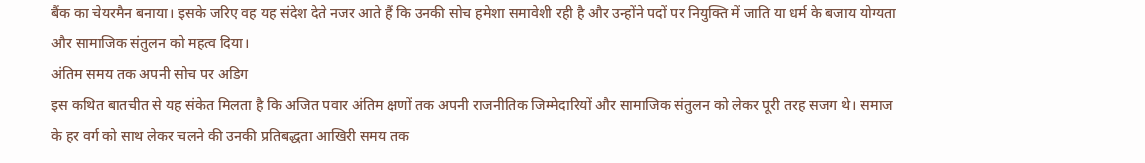बैंक का चेयरमैन बनाया। इसके जरिए वह यह संदेश देते नजर आते हैं कि उनकी सोच हमेशा समावेशी रही है और उन्होंने पदों पर नियुक्ति में जाति या धर्म के बजाय योग्यता और सामाजिक संतुलन को महत्व दिया।
अंतिम समय तक अपनी सोच पर अडिग
इस कथित बातचीत से यह संकेत मिलता है कि अजित पवार अंतिम क्षणों तक अपनी राजनीतिक जिम्मेदारियों और सामाजिक संतुलन को लेकर पूरी तरह सजग थे। समाज के हर वर्ग को साथ लेकर चलने की उनकी प्रतिबद्धता आखिरी समय तक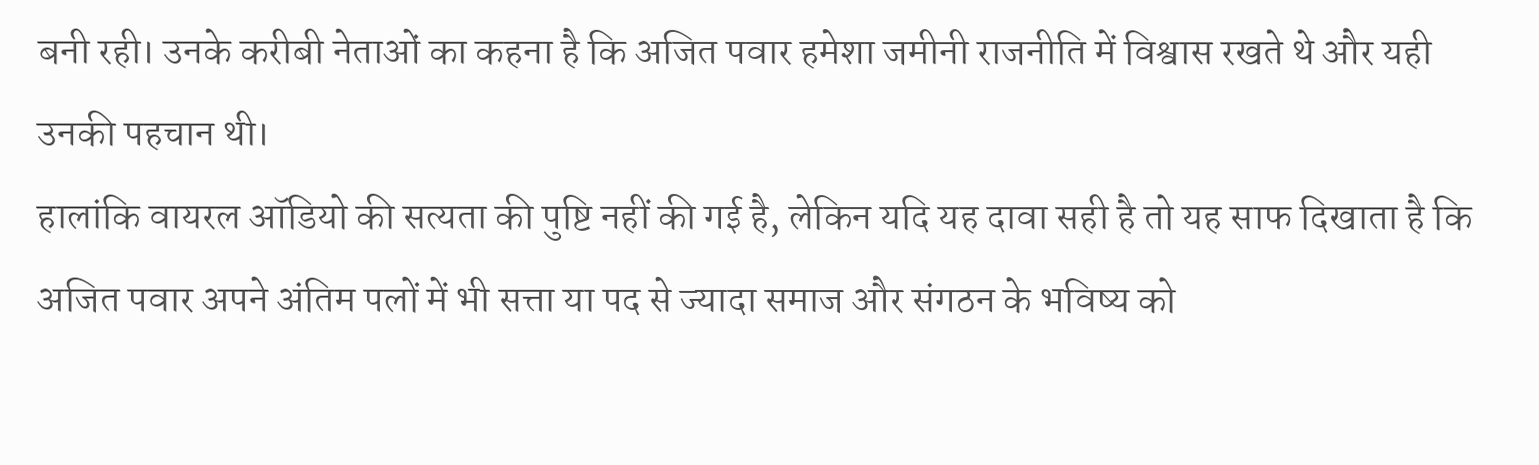बनी रही। उनके करीबी नेताओं का कहना है कि अजित पवार हमेशा जमीनी राजनीति में विश्वास रखते थे और यही उनकी पहचान थी।
हालांकि वायरल ऑडियो की सत्यता की पुष्टि नहीं की गई है, लेकिन यदि यह दावा सही है तो यह साफ दिखाता है कि अजित पवार अपने अंतिम पलों में भी सत्ता या पद से ज्यादा समाज और संगठन के भविष्य को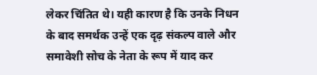लेकर चिंतित थे। यही कारण है कि उनके निधन के बाद समर्थक उन्हें एक दृढ़ संकल्प वाले और समावेशी सोच के नेता के रूप में याद कर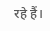रहे हैं।